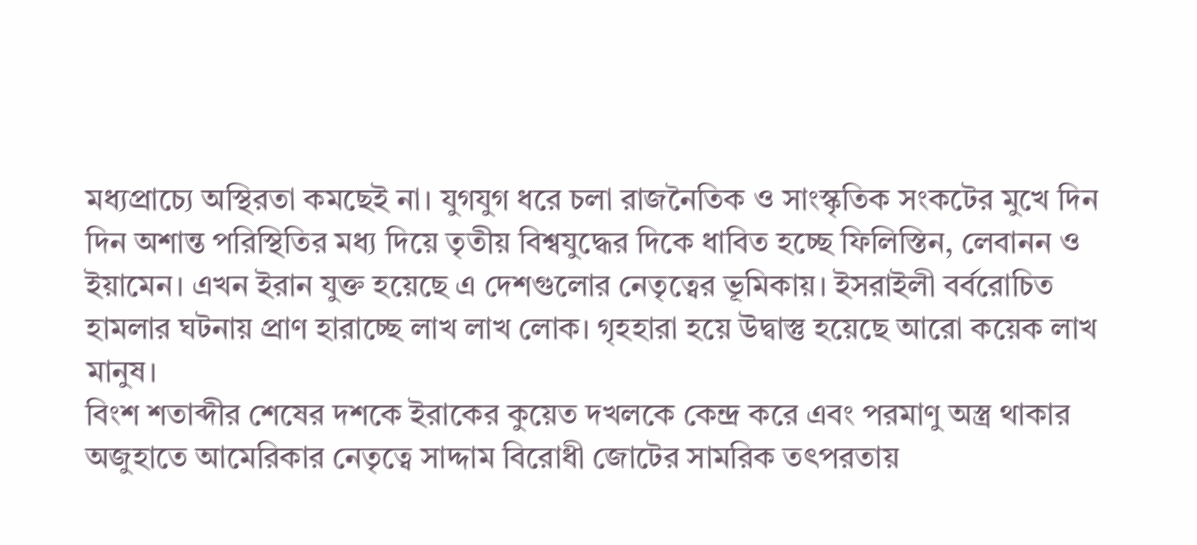মধ্যপ্রাচ্যে অস্থিরতা কমছেই না। যুগযুগ ধরে চলা রাজনৈতিক ও সাংস্কৃতিক সংকটের মুখে দিন দিন অশান্ত পরিস্থিতির মধ্য দিয়ে তৃতীয় বিশ্বযুদ্ধের দিকে ধাবিত হচ্ছে ফিলিস্তিন, লেবানন ও ইয়ামেন। এখন ইরান যুক্ত হয়েছে এ দেশগুলোর নেতৃত্বের ভূমিকায়। ইসরাইলী বর্বরোচিত হামলার ঘটনায় প্রাণ হারাচ্ছে লাখ লাখ লোক। গৃহহারা হয়ে উদ্বাস্তু হয়েছে আরো কয়েক লাখ মানুষ।
বিংশ শতাব্দীর শেষের দশকে ইরাকের কুয়েত দখলকে কেন্দ্র করে এবং পরমাণু অস্ত্র থাকার অজুহাতে আমেরিকার নেতৃত্বে সাদ্দাম বিরোধী জোটের সামরিক তৎপরতায়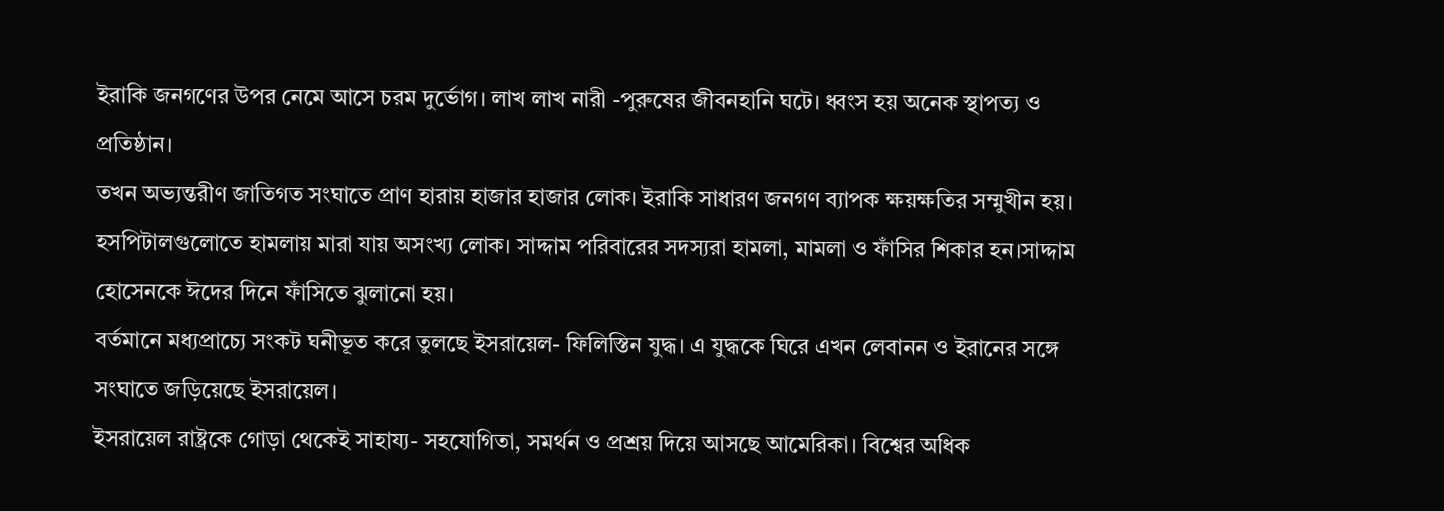ইরাকি জনগণের উপর নেমে আসে চরম দুর্ভোগ। লাখ লাখ নারী -পুরুষের জীবনহানি ঘটে। ধ্বংস হয় অনেক স্থাপত্য ও প্রতিষ্ঠান।
তখন অভ্যন্তরীণ জাতিগত সংঘাতে প্রাণ হারায় হাজার হাজার লোক। ইরাকি সাধারণ জনগণ ব্যাপক ক্ষয়ক্ষতির সম্মুখীন হয়। হসপিটালগুলোতে হামলায় মারা যায় অসংখ্য লোক। সাদ্দাম পরিবারের সদস্যরা হামলা, মামলা ও ফাঁসির শিকার হন।সাদ্দাম হোসেনকে ঈদের দিনে ফাঁসিতে ঝুলানো হয়।
বর্তমানে মধ্যপ্রাচ্যে সংকট ঘনীভূত করে তুলছে ইসরায়েল- ফিলিস্তিন যুদ্ধ। এ যুদ্ধকে ঘিরে এখন লেবানন ও ইরানের সঙ্গে সংঘাতে জড়িয়েছে ইসরায়েল।
ইসরায়েল রাষ্ট্রকে গোড়া থেকেই সাহায্য- সহযোগিতা, সমর্থন ও প্রশ্রয় দিয়ে আসছে আমেরিকা। বিশ্বের অধিক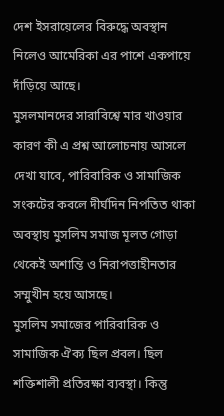দেশ ইসরায়েলের বিরুদ্ধে অবস্থান নিলেও আমেরিকা এর পাশে একপায়ে দাঁড়িয়ে আছে।
মুসলমানদের সারাবিশ্বে মার খাওয়ার কারণ কী এ প্রশ্ন আলোচনায় আসলে দেখা যাবে, পারিবারিক ও সামাজিক সংকটের কবলে দীর্ঘদিন নিপতিত থাকা অবস্থায় মুসলিম সমাজ মূলত গোড়া থেকেই অশান্তি ও নিরাপত্তাহীনতার সম্মুখীন হয়ে আসছে।
মুসলিম সমাজের পারিবারিক ও সামাজিক ঐক্য ছিল প্রবল। ছিল শক্তিশালী প্রতিরক্ষা ব্যবস্থা। কিন্তু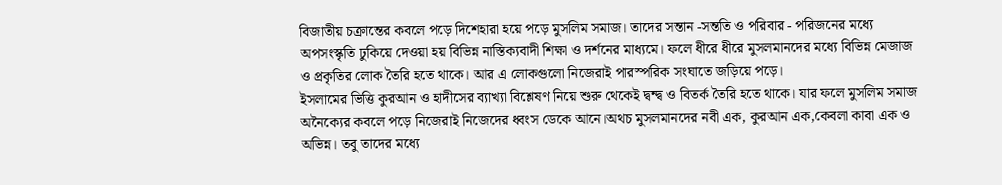বিজাতীয় চক্রান্তের কবলে পড়ে দিশেহারা হয়ে পড়ে মুসলিম সমাজ। তাদের সন্তান -সন্ততি ও পরিবার - পরিজনের মধ্যে অপসংস্কৃতি ঢুকিয়ে দেওয়া হয় বিভিন্ন নাস্তিক্যবাদী শিক্ষা ও দর্শনের মাধ্যমে। ফলে ধীরে ধীরে মুসলমানদের মধ্যে বিভিন্ন মেজাজ ও প্রকৃতির লোক তৈরি হতে থাকে। আর এ লোকগুলো নিজেরাই পারস্পরিক সংঘাতে জড়িয়ে পড়ে।
ইসলামের ভিত্তি কুরআন ও হাদীসের ব্যাখ্যা বিশ্লেষণ নিয়ে শুরু থেকেই দ্বন্দ্ব ও বিতর্ক তৈরি হতে থাকে। যার ফলে মুসলিম সমাজ অনৈক্যের কবলে পড়ে নিজেরাই নিজেদের ধ্বংস ডেকে আনে।অথচ মুসলমানদের নবী এক, কুরআন এক,কেবলা কাবা এক ও অভিন্ন। তবু তাদের মধ্যে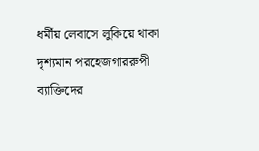ধর্মীয় লেবাসে লুকিয়ে থাকা দৃশ্যমান পরহেজগাররুপী ব্যাক্তিদের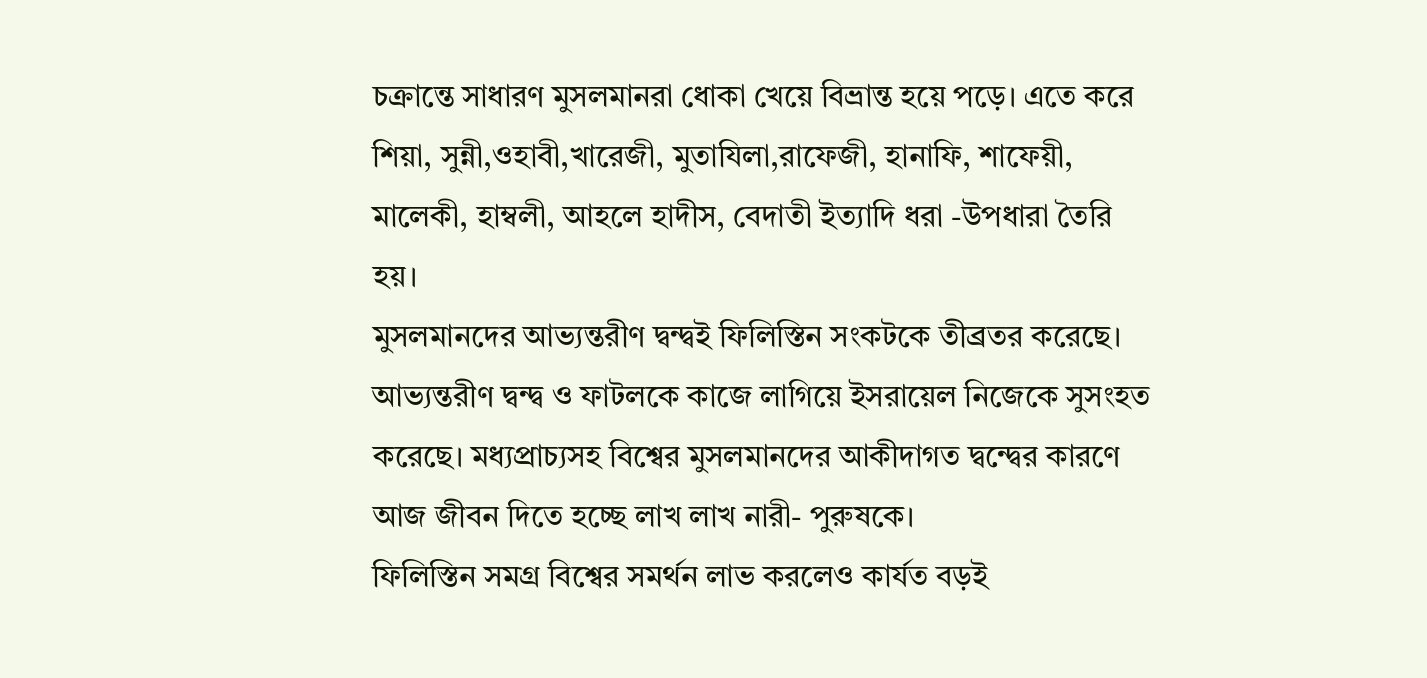চক্রান্তে সাধারণ মুসলমানরা ধোকা খেয়ে বিভ্রান্ত হয়ে পড়ে। এতে করে শিয়া, সুন্নী,ওহাবী,খারেজী, মুতাযিলা,রাফেজী, হানাফি, শাফেয়ী, মালেকী, হাম্বলী, আহলে হাদীস, বেদাতী ইত্যাদি ধরা -উপধারা তৈরি হয়।
মুসলমানদের আভ্যন্তরীণ দ্বন্দ্বই ফিলিস্তিন সংকটকে তীব্রতর করেছে। আভ্যন্তরীণ দ্বন্দ্ব ও ফাটলকে কাজে লাগিয়ে ইসরায়েল নিজেকে সুসংহত করেছে। মধ্যপ্রাচ্যসহ বিশ্বের মুসলমানদের আকীদাগত দ্বন্দ্বের কারণে আজ জীবন দিতে হচ্ছে লাখ লাখ নারী- পুরুষকে।
ফিলিস্তিন সমগ্র বিশ্বের সমর্থন লাভ করলেও কার্যত বড়ই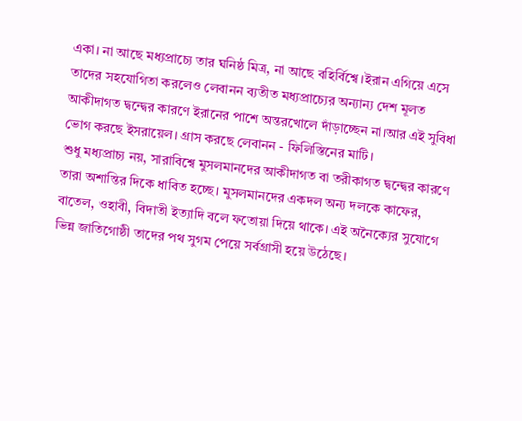একা। না আছে মধ্যপ্রাচ্যে তার ঘনিষ্ঠ মিত্র, না আছে বহির্বিশ্বে।ইরান এগিয়ে এসে তাদের সহযোগিতা করলেও লেবানন ব্যতীত মধ্যপ্রাচ্যের অন্যান্য দেশ মূলত আকীদাগত দ্বন্দ্বের কারণে ইরানের পাশে অন্তরখোলে দাঁড়াচ্ছেন না।আর এই সুবিধা ভোগ করছে ইসরায়েল। গ্রাস করছে লেবানন - ফিলিস্তিনের মাটি।
শুধু মধ্যপ্রাচ্য নয়, সারাবিশ্বে মুসলমানদের আকীদাগত বা তরীকাগত দ্বন্দ্বের কারণে তারা অশান্তির দিকে ধাবিত হচ্ছে। মুসলমানদের একদল অন্য দলকে কাফের, বাতেল, ওহাবী, বিদাতী ইত্যাদি বলে ফতোয়া দিয়ে থাকে। এই অনৈক্যের সুযোগে ভিন্ন জাতিগোষ্ঠী তাদের পথ সুগম পেয়ে সর্বগ্রাসী হয়ে উঠেছে।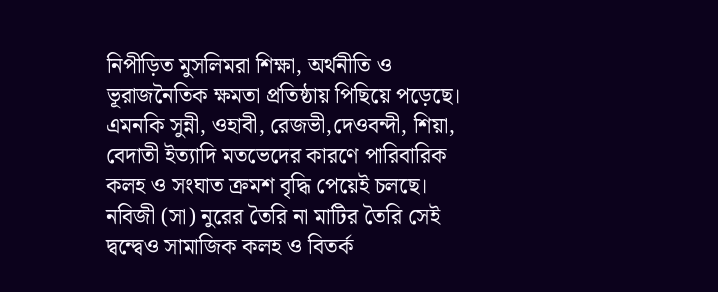নিপীড়িত মুসলিমরা শিক্ষা, অর্থনীতি ও ভূরাজনৈতিক ক্ষমতা প্রতিষ্ঠায় পিছিয়ে পড়েছে। এমনকি সুন্নী, ওহাবী, রেজভী,দেওবন্দী, শিয়া, বেদাতী ইত্যাদি মতভেদের কারণে পারিবারিক কলহ ও সংঘাত ক্রমশ বৃদ্ধি পেয়েই চলছে। নবিজী (সা) নুরের তৈরি না মাটির তৈরি সেই দ্বন্দ্বেও সামাজিক কলহ ও বিতর্ক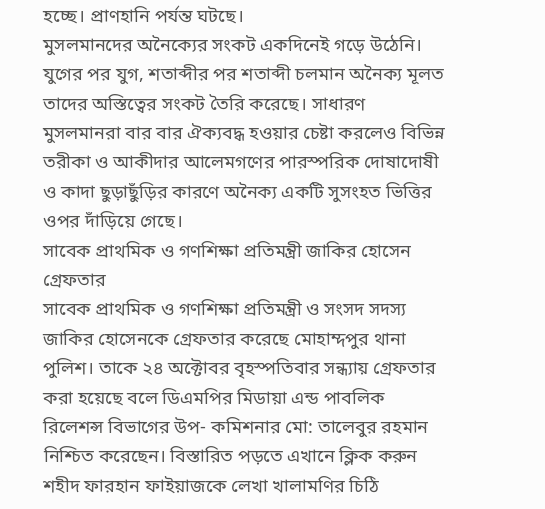হচ্ছে। প্রাণহানি পর্যন্ত ঘটছে।
মুসলমানদের অনৈক্যের সংকট একদিনেই গড়ে উঠেনি। যুগের পর যুগ, শতাব্দীর পর শতাব্দী চলমান অনৈক্য মূলত তাদের অস্তিত্বের সংকট তৈরি করেছে। সাধারণ মুসলমানরা বার বার ঐক্যবদ্ধ হওয়ার চেষ্টা করলেও বিভিন্ন তরীকা ও আকীদার আলেমগণের পারস্পরিক দোষাদোষী ও কাদা ছুড়াছুঁড়ির কারণে অনৈক্য একটি সুসংহত ভিত্তির ওপর দাঁড়িয়ে গেছে।
সাবেক প্রাথমিক ও গণশিক্ষা প্রতিমন্ত্রী জাকির হোসেন গ্রেফতার
সাবেক প্রাথমিক ও গণশিক্ষা প্রতিমন্ত্রী ও সংসদ সদস্য জাকির হোসেনকে গ্রেফতার করেছে মোহাম্দপুর থানা পুলিশ। তাকে ২৪ অক্টোবর বৃহস্পতিবার সন্ধ্যায় গ্রেফতার করা হয়েছে বলে ডিএমপির মিডায়া এন্ড পাবলিক রিলেশন্স বিভাগের উপ- কমিশনার মো: তালেবুর রহমান নিশ্চিত করেছেন। বিস্তারিত পড়তে এখানে ক্লিক করুন
শহীদ ফারহান ফাইয়াজকে লেখা খালামণির চিঠি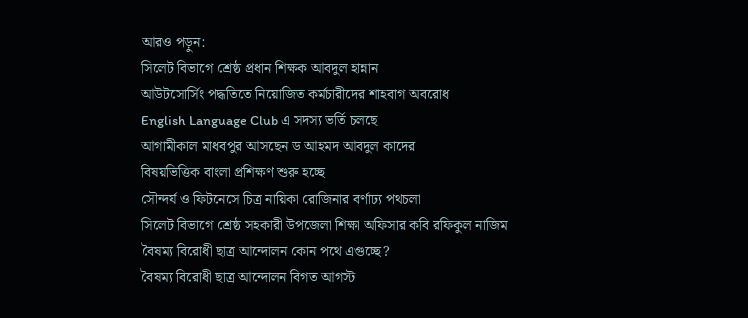আরও পড়ুন:
সিলেট বিভাগে শ্রেষ্ঠ প্রধান শিক্ষক আবদুল হান্নান
আউটসোর্সিং পদ্ধতিতে নিয়োজিত কর্মচারীদের শাহবাগ অবরোধ
English Language Club এ সদস্য ভর্তি চলছে
আগামীকাল মাধবপুর আসছেন ড আহমদ আবদুল কাদের
বিষয়ভিত্তিক বাংলা প্রশিক্ষণ শুরু হচ্ছে
সৌন্দর্য ও ফিটনেসে চিত্র নায়িকা রোজিনার বর্ণাঢ্য পথচলা
সিলেট বিভাগে শ্রেষ্ঠ সহকারী উপজেলা শিক্ষা অফিসার কবি রফিকুল নাজিম
বৈষম্য বিরোধী ছাত্র আন্দোলন কোন পথে এগুচ্ছে?
বৈষম্য বিরোধী ছাত্র আন্দোলন বিগত আগস্ট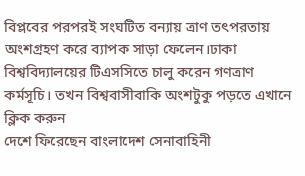বিপ্লবের পরপরই সংঘটিত বন্যায় ত্রাণ তৎপরতায় অংশগ্রহণ করে ব্যাপক সাড়া ফেলেন।ঢাকা বিশ্ববিদ্যালয়ের টিএসসিতে চালু করেন গণত্রাণ কর্মসূচি। তখন বিশ্ববাসীবাকি অংশটুকু পড়তে এখানে ক্লিক করুন
দেশে ফিরেছেন বাংলাদেশ সেনাবাহিনী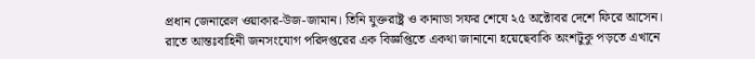প্রধান জেনারেল ওয়াকার-উজ-জামান। তিনি যুক্তরাষ্ট্র ও কানাডা সফর শেষে ২৫ অক্টোবর দেশে ফিরে আসেন। রাতে আন্তঃবাহিনী জনসংযোগ পরিদপ্তরের এক বিজ্ঞপ্তিতে একথা জানানো হয়েছেবাকি অংশটুকু পড়তে এখানে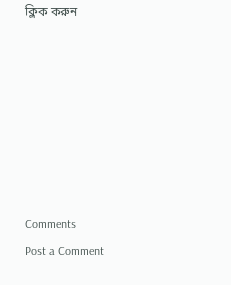ক্লিক করুন







Comments
Post a Comment